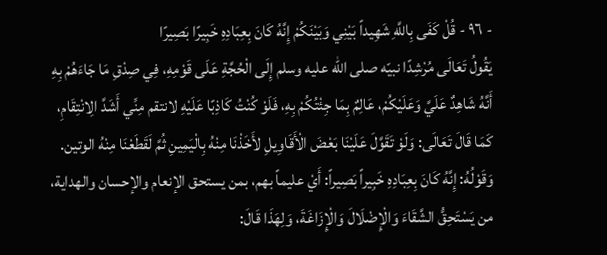- ٩٦ - قُلْ كَفَى بِاللَّهِ شَهِيداً بَيْنِي وَبَيْنَكُمْ إِنَّهُ كَانَ بِعِبَادِهِ خَبِيرًا بَصِيرًا
يَقُولُ تَعَالَى مُرْشِدًا نبيّه صلى الله عليه وسلم إِلَى الْحُجَّةِ عَلَى قَوْمِهِ، فِي صِدْقِ مَا جَاءَهُمْ بِهِ أَنَّهُ شَاهِدٌ عَلَيَّ وَعَلَيْكُمْ، عَالِمٌ بِمَا جِئْتُكُمْ بِهِ، فَلَوْ كُنْتُ كَاذِبًا عَلَيْهِ لانتقم مِنِّي أَشَدَّ الِانْتِقَامِ، كَمَا قَالَ تَعَالَى: وَلَوْ تَقَوَّلَ عَلَيْنَا بَعْضَ الْأَقَاوِيلِ لأَخَذْنَا مِنْهُ بِالْيَمِينِ ثُمَّ لَقَطَعْنَا مِنْهُ الوتين. وَقَوْلُهُ: إِنَّهُ كَانَ بِعِبَادِهِ خَبِيراً بَصِيراً: أَيْ عليماً بهم، بمن يستحق الإنعام والإحسان والهداية، من يَسْتَحِقُّ الشَّقَاءَ وَالْإِضْلَالَ وَالْإِزَاغَةَ، وَلِهَذَا قَالَ: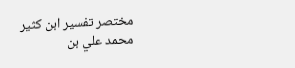مختصر تفسير ابن كثير
محمد علي بن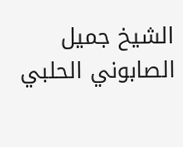الشيخ جميل الصابوني الحلبي